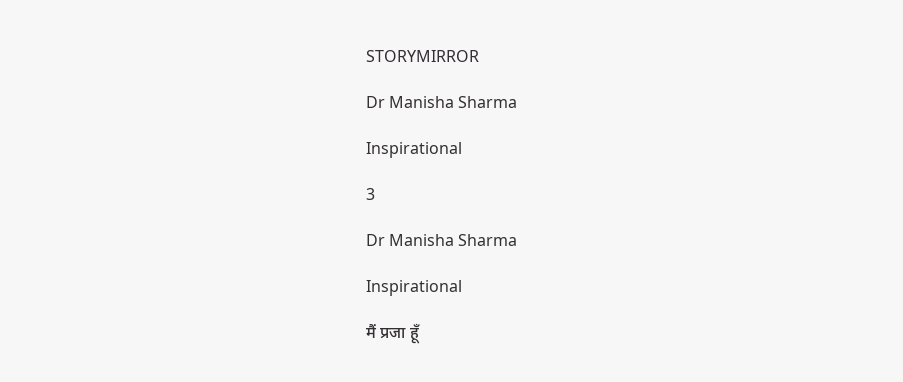STORYMIRROR

Dr Manisha Sharma

Inspirational

3

Dr Manisha Sharma

Inspirational

मैं प्रजा हूँ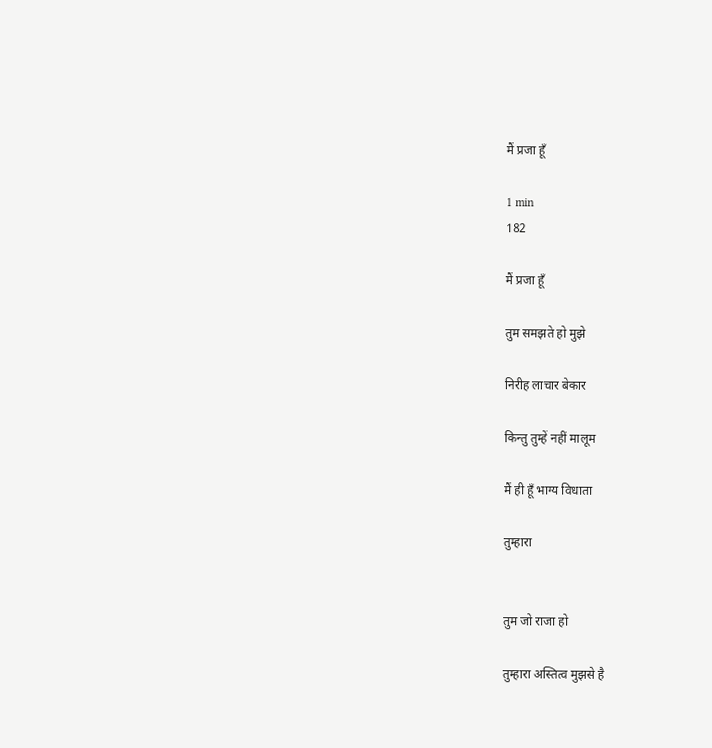मैं प्रजा हूँ

1 min
182

मैं प्रजा हूँ

तुम समझते हो मुझे

निरीह लाचार बेकार

किन्तु तुम्हें नहीं मालूम

मैं ही हूँ भाग्य विधाता

तुम्हारा


तुम जो राजा हो

तुम्हारा अस्तित्व मुझसे है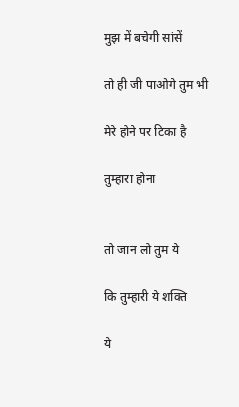मुझ में बचेगी सांसें

तो ही जी पाओगे तुम भी

मेरे होने पर टिका है

तुम्हारा होना


तो जान लो तुम ये

कि तुम्हारी ये शक्ति

ये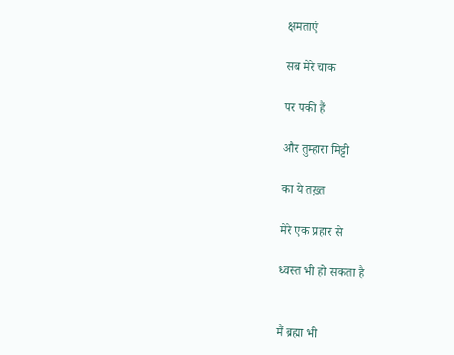क्षमताएं

सब मेरे चाक

पर पकी हैं

और तुम्हारा मिट्टी

का ये तख़्त

मेरे एक प्रहार से

ध्वस्त भी हो सकता है


मैं ब्रह्मा भी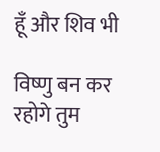हूँ और शिव भी

विष्णु बन कर रहोगे तुम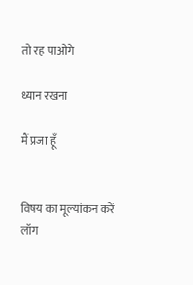तो रह पाओगे

ध्यान रखना

मैं प्रजा हूँ


विषय का मूल्यांकन करें
लॉग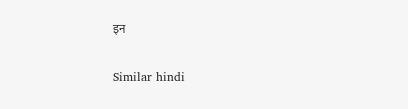इन

Similar hindi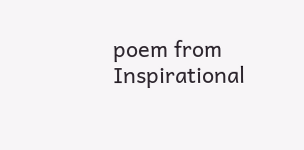poem from Inspirational